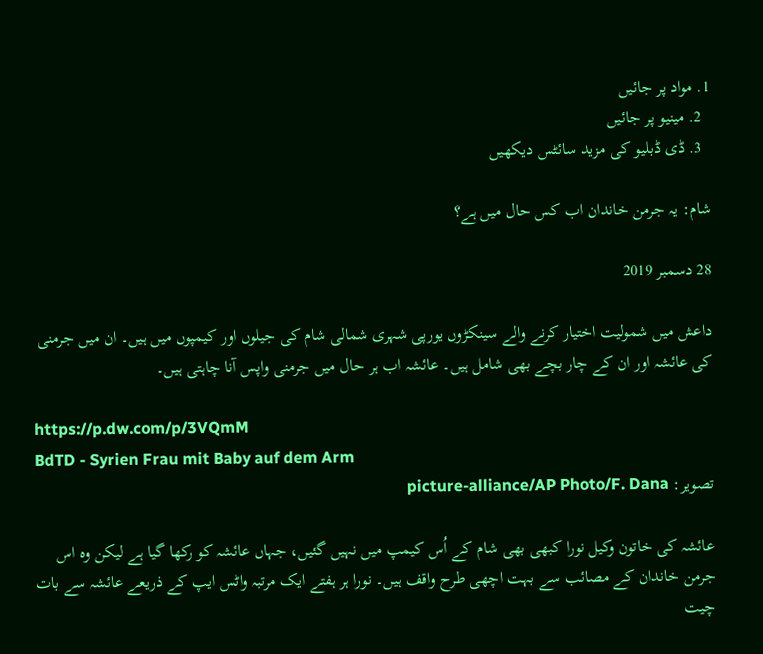1. مواد پر جائیں
  2. مینیو پر جائیں
  3. ڈی ڈبلیو کی مزید سائٹس دیکھیں

شام: یہ جرمن خاندان اب کس حال میں ہے؟

28 دسمبر 2019

داعش میں شمولیت اختیار کرنے والے سینکڑوں یورپی شہری شمالی شام کی جیلوں اور کیمپوں میں ہیں۔ ان میں جرمنی کی عائشہ اور ان کے چار بچے بھی شامل ہیں۔ عائشہ اب ہر حال میں جرمنی واپس آنا چاہتی ہیں۔

https://p.dw.com/p/3VQmM
BdTD - Syrien Frau mit Baby auf dem Arm
تصویر: picture-alliance/AP Photo/F. Dana

عائشہ کی خاتون وکیل نورا کبھی بھی شام کے اُس کیمپ میں نہیں گئیں، جہاں عائشہ کو رکھا گیا ہے لیکن وہ اس جرمن خاندان کے مصائب سے بہت اچھی طرح واقف ہیں۔ نورا ہر ہفتے ایک مرتبہ واٹس ایپ کے ذریعے عائشہ سے بات چیت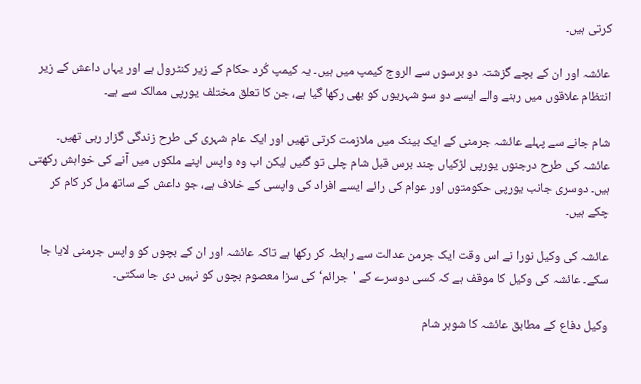کرتی ہیں۔

عائشہ اور ان کے بچے گزشتہ دو برسوں سے الروج کیمپ میں ہیں۔ یہ کیمپ کُرد حکام کے زیر کنٹرول ہے اور یہاں داعش کے زیر انتظام علاقوں میں رہنے والے ایسے دو سو شہریوں کو بھی رکھا گیا ہے، جن کا تعلق مختلف یورپی ممالک سے ہے۔

شام جانے سے پہلے عائشہ جرمنی کے ایک بینک میں ملازمت کرتی تھیں اور ایک عام شہری کی طرح زندگی گزار رہی تھیں۔ عائشہ کی طرح درجنوں یورپی لڑکیاں چند برس قبل شام چلی تو گئیں لیکن اب وہ واپس اپنے ملکوں میں آنے کی خواہش رکھتی ہیں۔ دوسری جانب یورپی حکومتوں اور عوام کی رائے ایسے افراد کی واپسی کے خلاف ہے، جو داعش کے ساتھ مل کر کام کر چکے ہیں۔

عائشہ کی وکیل نورا نے اس وقت ایک جرمن عدالت سے رابطہ کر رکھا ہے تاکہ عائشہ اور ان کے بچوں کو واپس جرمنی لایا جا سکے۔ عائشہ کی وکیل کا موقف ہے کہ کسی دوسرے کے 'جرائم‘ کی سزا معصوم بچوں کو نہیں دی جا سکتی۔

وکیل دفاع کے مطابق عائشہ کا شوہر شام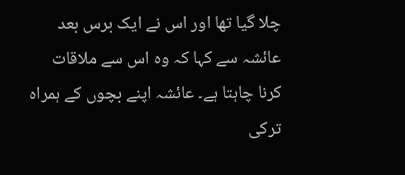چلا گیا تھا اور اس نے ایک برس بعد عائشہ سے کہا کہ وہ اس سے ملاقات کرنا چاہتا ہے۔ عائشہ اپنے بچوں کے ہمراہ ترکی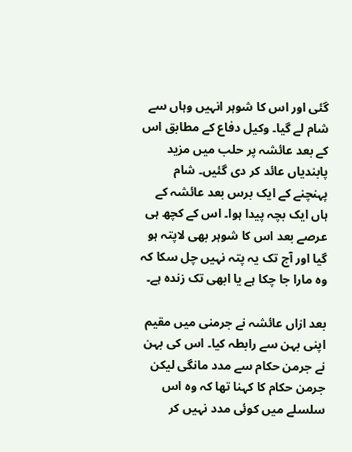گئی اور اس کا شوہر انہیں وہاں سے شام لے گیا۔ وکیل دفاع کے مطابق اس کے بعد عائشہ پر حلب میں مزید پابندیاں عائد کر دی گئیں۔ شام پہنچنے کے ایک برس بعد عائشہ کے ہاں ایک بچہ پیدا ہوا۔ اس کے کچھ ہی عرصے بعد اس کا شوہر بھی لاپتہ ہو گیا اور آج تک یہ پتہ نہیں چل سکا کہ وہ مارا جا چکا ہے یا ابھی تک زندہ ہے۔

بعد ازاں عائشہ نے جرمنی میں مقیم اپنی بہن سے رابطہ کیا۔ اس کی بہن نے جرمن حکام سے مدد مانگی لیکن جرمن حکام کا کہنا تھا کہ وہ اس سلسلے میں کوئی مدد نہیں کر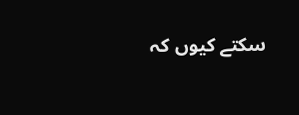سکتے کیوں کہ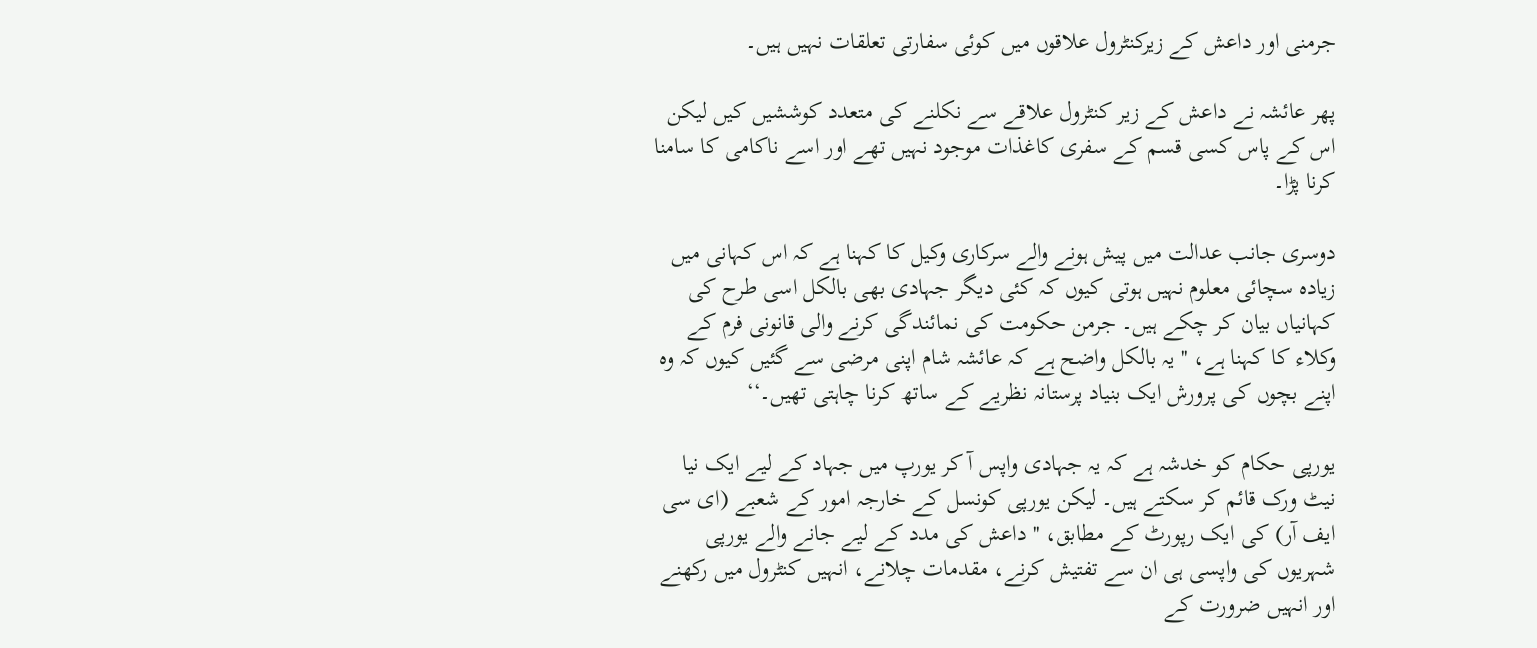جرمنی اور داعش کے زیرکنٹرول علاقوں میں کوئی سفارتی تعلقات نہیں ہیں۔

پھر عائشہ نے داعش کے زیر کنٹرول علاقے سے نکلنے کی متعدد کوششیں کیں لیکن اس کے پاس کسی قسم کے سفری کاغذات موجود نہیں تھے اور اسے ناکامی کا سامنا کرنا پڑا۔

دوسری جانب عدالت میں پیش ہونے والے سرکاری وکیل کا کہنا ہے کہ اس کہانی میں زیادہ سچائی معلوم نہیں ہوتی کیوں کہ کئی دیگر جہادی بھی بالکل اسی طرح کی کہانیاں بیان کر چکے ہیں۔ جرمن حکومت کی نمائندگی کرنے والی قانونی فرم کے وکلاء کا کہنا ہے، ''یہ بالکل واضح ہے کہ عائشہ شام اپنی مرضی سے گئیں کیوں کہ وہ اپنے بچوں کی پرورش ایک بنیاد پرستانہ نظریے کے ساتھ کرنا چاہتی تھیں۔‘‘

یورپی حکام کو خدشہ ہے کہ یہ جہادی واپس آ کر یورپ میں جہاد کے لیے ایک نیا نیٹ ورک قائم کر سکتے ہیں۔ لیکن یورپی کونسل کے خارجہ امور کے شعبے (ای سی ایف آر) کی ایک رپورٹ کے مطابق، '' داعش کی مدد کے لیے جانے والے یورپی شہریوں کی واپسی ہی ان سے تفتیش کرنے، مقدمات چلانے، انہیں کنٹرول میں رکھنے اور انہیں ضرورت کے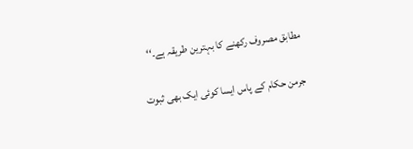مطابق مصروف رکھنے کا بہترین طریقہ ہے۔‘‘

جرمن حکام کے پاس ایسا کوئی ایک بھی ثبوت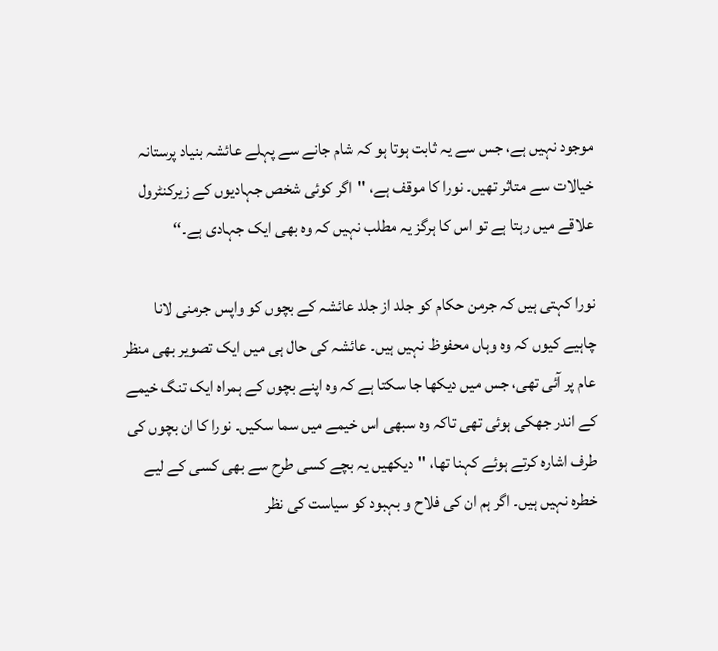موجود نہیں ہے، جس سے یہ ثابت ہوتا ہو کہ شام جانے سے پہلے عائشہ بنیاد پرستانہ خیالات سے متاثر تھیں۔ نورا کا موقف ہے، ''اگر کوئی شخص جہادیوں کے زیرکنٹرول علاقے میں رہتا ہے تو اس کا ہرگز یہ مطلب نہیں کہ وہ بھی ایک جہادی ہے۔‘‘

نورا کہتی ہیں کہ جرمن حکام کو جلد از جلد عائشہ کے بچوں کو واپس جرمنی لانا چاہیے کیوں کہ وہ وہاں محفوظ نہیں ہیں۔ عائشہ کی حال ہی میں ایک تصویر بھی منظر عام پر آئی تھی، جس میں دیکھا جا سکتا ہے کہ وہ اپنے بچوں کے ہمراہ ایک تنگ خیمے کے اندر جھکی ہوئی تھی تاکہ وہ سبھی اس خیمے میں سما سکیں۔ نورا کا ان بچوں کی طرف اشارہ کرتے ہوئے کہنا تھا، ''دیکھیں یہ بچے کسی طرح سے بھی کسی کے لیے خطرہ نہیں ہیں۔ اگر ہم ان کی فلاح و بہبود کو سیاست کی نظر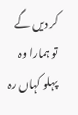کر دیں گے تو ہمارا وہ پہلو کہاں رہ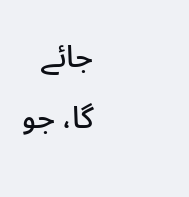جائے گا، جو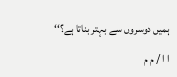ہمیں دوسروں سے بہتر بناتا ہے؟‘‘

ا ا / م م